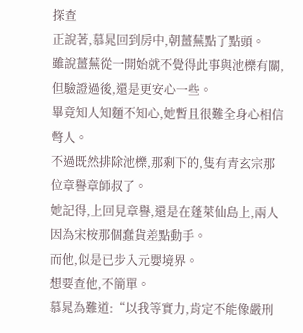探查
正說著,慕晁回到房中,朝薑蕪點了點頭。
雖說薑蕪從一開始就不覺得此事與池櫟有關,但驗證過後,還是更安心一些。
畢竟知人知麵不知心,她暫且很難全身心相信彆人。
不過既然排除池櫟,那剩下的,隻有青玄宗那位章譽章師叔了。
她記得,上回見章譽,還是在蓬萊仙島上,兩人因為宋桉那個蠢貨差點動手。
而他,似是已步入元嬰境界。
想要查他,不簡單。
慕晁為難道:“以我等實力,肯定不能像嚴刑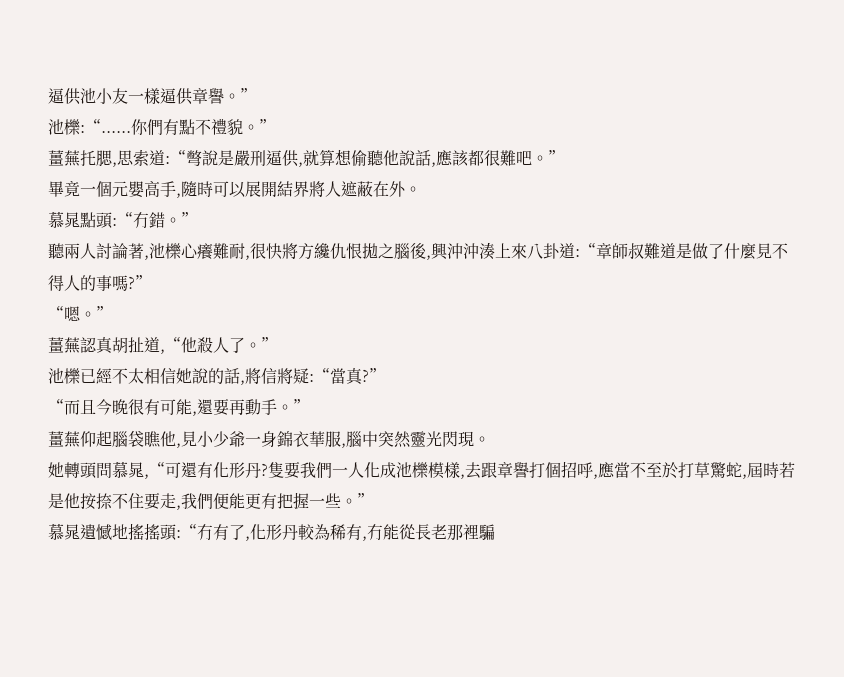逼供池小友一樣逼供章譽。”
池櫟:“......你們有點不禮貌。”
薑蕪托腮,思索道:“彆說是嚴刑逼供,就算想偷聽他說話,應該都很難吧。”
畢竟一個元嬰高手,隨時可以展開結界將人遮蔽在外。
慕晁點頭:“冇錯。”
聽兩人討論著,池櫟心癢難耐,很快將方纔仇恨拋之腦後,興沖沖湊上來八卦道:“章師叔難道是做了什麼見不得人的事嗎?”
“嗯。”
薑蕪認真胡扯道,“他殺人了。”
池櫟已經不太相信她說的話,將信將疑:“當真?”
“而且今晚很有可能,還要再動手。”
薑蕪仰起腦袋瞧他,見小少爺一身錦衣華服,腦中突然靈光閃現。
她轉頭問慕晁,“可還有化形丹?隻要我們一人化成池櫟模樣,去跟章譽打個招呼,應當不至於打草驚蛇,屆時若是他按捺不住要走,我們便能更有把握一些。”
慕晁遺憾地搖搖頭:“冇有了,化形丹較為稀有,冇能從長老那裡騙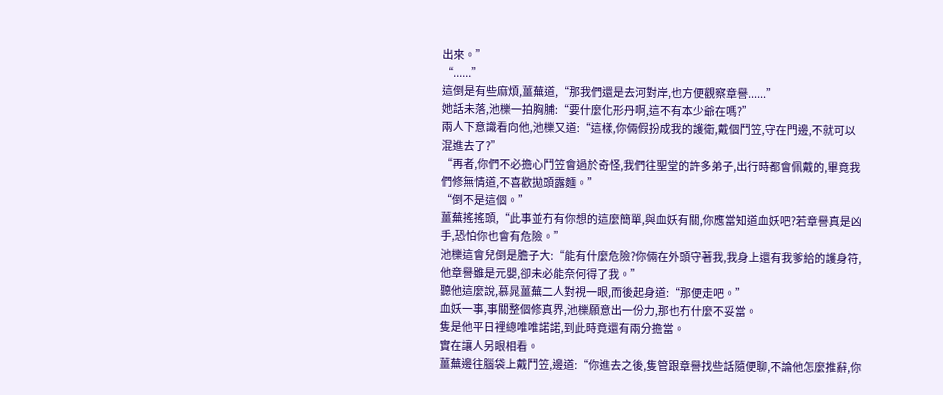出來。”
“......”
這倒是有些麻煩,薑蕪道,“那我們還是去河對岸,也方便觀察章譽......”
她話未落,池櫟一拍胸脯:“要什麼化形丹啊,這不有本少爺在嗎?”
兩人下意識看向他,池櫟又道:“這樣,你倆假扮成我的護衛,戴個鬥笠,守在門邊,不就可以混進去了?”
“再者,你們不必擔心鬥笠會過於奇怪,我們往聖堂的許多弟子,出行時都會佩戴的,畢竟我們修無情道,不喜歡拋頭露麵。”
“倒不是這個。”
薑蕪搖搖頭,“此事並冇有你想的這麼簡單,與血妖有關,你應當知道血妖吧?若章譽真是凶手,恐怕你也會有危險。”
池櫟這會兒倒是膽子大:“能有什麼危險?你倆在外頭守著我,我身上還有我爹給的護身符,他章譽雖是元嬰,卻未必能奈何得了我。”
聽他這麼說,慕晁薑蕪二人對視一眼,而後起身道:“那便走吧。”
血妖一事,事關整個修真界,池櫟願意出一份力,那也冇什麼不妥當。
隻是他平日裡總唯唯諾諾,到此時竟還有兩分擔當。
實在讓人另眼相看。
薑蕪邊往腦袋上戴鬥笠,邊道:“你進去之後,隻管跟章譽找些話隨便聊,不論他怎麼推辭,你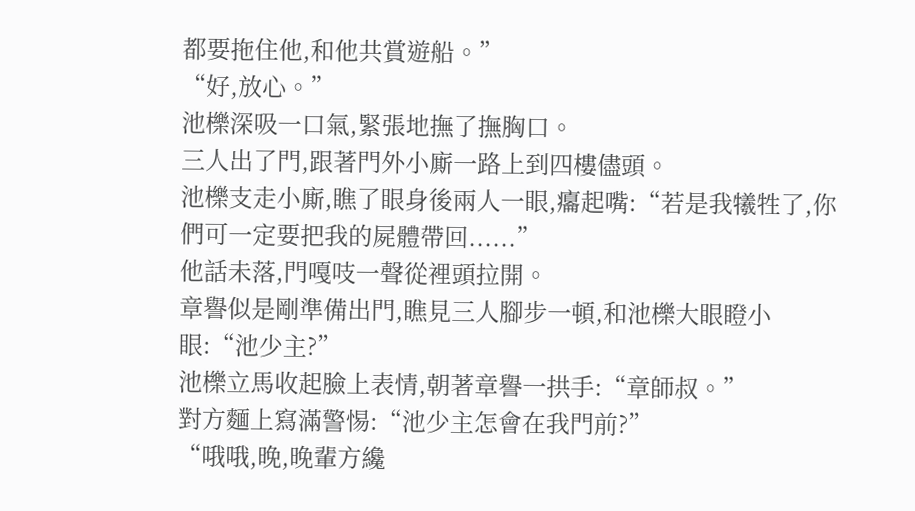都要拖住他,和他共賞遊船。”
“好,放心。”
池櫟深吸一口氣,緊張地撫了撫胸口。
三人出了門,跟著門外小廝一路上到四樓儘頭。
池櫟支走小廝,瞧了眼身後兩人一眼,癟起嘴:“若是我犧牲了,你們可一定要把我的屍體帶回......”
他話未落,門嘎吱一聲從裡頭拉開。
章譽似是剛準備出門,瞧見三人腳步一頓,和池櫟大眼瞪小眼:“池少主?”
池櫟立馬收起臉上表情,朝著章譽一拱手:“章師叔。”
對方麵上寫滿警惕:“池少主怎會在我門前?”
“哦哦,晚,晚輩方纔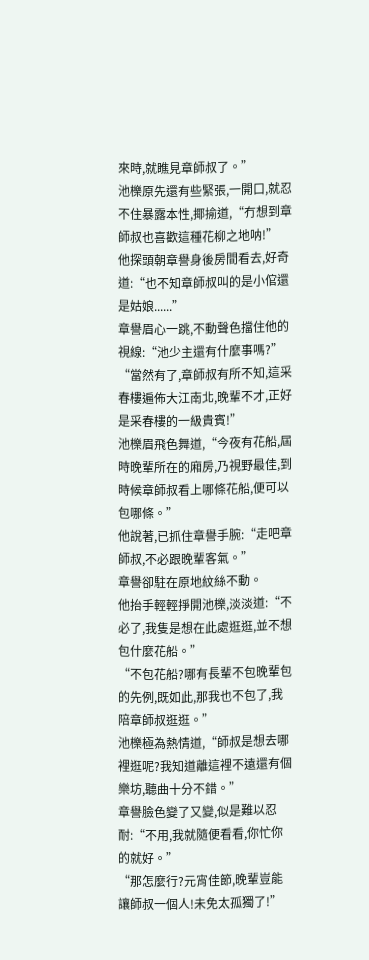來時,就瞧見章師叔了。”
池櫟原先還有些緊張,一開口,就忍不住暴露本性,揶揄道,“冇想到章師叔也喜歡這種花柳之地呐!”
他探頭朝章譽身後房間看去,好奇道:“也不知章師叔叫的是小倌還是姑娘......”
章譽眉心一跳,不動聲色擋住他的視線:“池少主還有什麼事嗎?”
“當然有了,章師叔有所不知,這采春樓遍佈大江南北,晚輩不才,正好是采春樓的一級貴賓!”
池櫟眉飛色舞道,“今夜有花船,屆時晚輩所在的廂房,乃視野最佳,到時候章師叔看上哪條花船,便可以包哪條。”
他說著,已抓住章譽手腕:“走吧章師叔,不必跟晚輩客氣。”
章譽卻駐在原地紋絲不動。
他抬手輕輕掙開池櫟,淡淡道:“不必了,我隻是想在此處逛逛,並不想包什麼花船。”
“不包花船?哪有長輩不包晚輩包的先例,既如此,那我也不包了,我陪章師叔逛逛。”
池櫟極為熱情道,“師叔是想去哪裡逛呢?我知道離這裡不遠還有個樂坊,聽曲十分不錯。”
章譽臉色變了又變,似是難以忍耐:“不用,我就隨便看看,你忙你的就好。”
“那怎麼行?元宵佳節,晚輩豈能讓師叔一個人!未免太孤獨了!”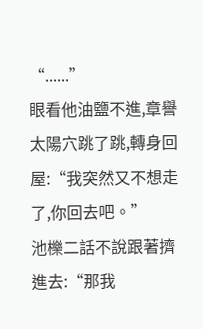“......”
眼看他油鹽不進,章譽太陽穴跳了跳,轉身回屋:“我突然又不想走了,你回去吧。”
池櫟二話不說跟著擠進去:“那我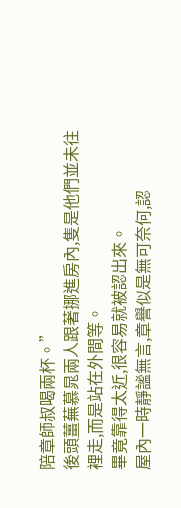陪章師叔喝兩杯。”
後頭薑蕪慕晁兩人跟著挪進房內,隻是他們並未往裡走,而是站在外間等。
畢竟靠得太近,很容易就被認出來。
屋內一時靜謐無言,章譽似是無可奈何,認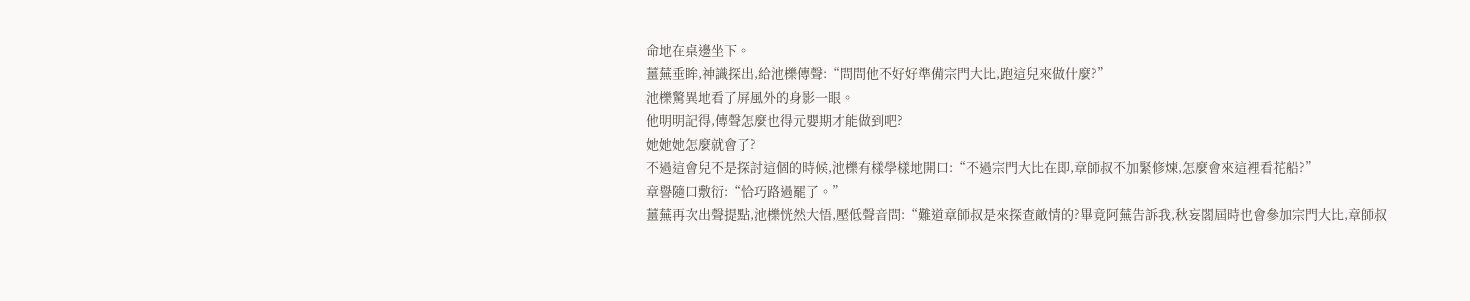命地在桌邊坐下。
薑蕪垂眸,神識探出,給池櫟傳聲:“問問他不好好準備宗門大比,跑這兒來做什麼?”
池櫟驚異地看了屏風外的身影一眼。
他明明記得,傳聲怎麼也得元嬰期才能做到吧?
她她她怎麼就會了?
不過這會兒不是探討這個的時候,池櫟有樣學樣地開口:“不過宗門大比在即,章師叔不加緊修煉,怎麼會來這裡看花船?”
章譽隨口敷衍:“恰巧路過罷了。”
薑蕪再次出聲提點,池櫟恍然大悟,壓低聲音問:“難道章師叔是來探查敵情的?畢竟阿蕪告訴我,秋妄閣屆時也會參加宗門大比,章師叔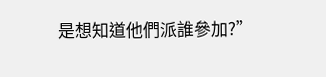是想知道他們派誰參加?”